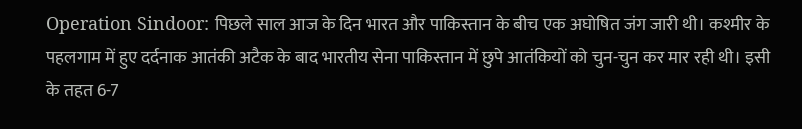Operation Sindoor: पिछले साल आज के दिन भारत और पाकिस्तान के बीच एक अघोषित जंग जारी थी। कश्मीर के पहलगाम में हुए दर्दनाक आतंकी अटैक के बाद भारतीय सेना पाकिस्तान में छुपे आतंकियों को चुन-चुन कर मार रही थी। इसी के तहत 6-7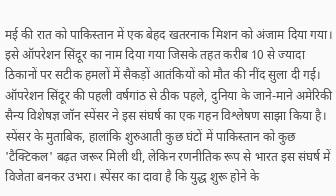मई की रात को पाकिस्तान में एक बेहद खतरनाक मिशन को अंजाम दिया गया। इसे ऑपरेशन सिंदूर का नाम दिया गया जिसके तहत करीब 10 से ज्यादा ठिकानों पर सटीक हमलों में सैकड़ों आतंकियों को मौत की नींद सुला दी गई।
ऑपरेशन सिंदूर की पहली वर्षगांठ से ठीक पहले, दुनिया के जाने-माने अमेरिकी सैन्य विशेषज्ञ जॉन स्पेंसर ने इस संघर्ष का एक गहन विश्लेषण साझा किया है। स्पेंसर के मुताबिक, हालांकि शुरुआती कुछ घंटों में पाकिस्तान को कुछ 'टैक्टिकल' बढ़त जरूर मिली थी, लेकिन रणनीतिक रूप से भारत इस संघर्ष में विजेता बनकर उभरा। स्पेंसर का दावा है कि युद्ध शुरू होने के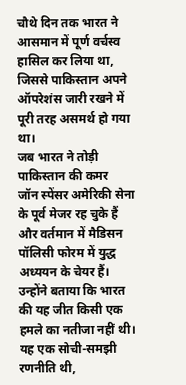चौथे दिन तक भारत ने आसमान में पूर्ण वर्चस्व हासिल कर लिया था, जिससे पाकिस्तान अपने ऑपरेशंस जारी रखने में पूरी तरह असमर्थ हो गया था।
जब भारत ने तोड़ी पाकिस्तान की कमर
जॉन स्पेंसर अमेरिकी सेना के पूर्व मेजर रह चुके हैं और वर्तमान में मैडिसन पॉलिसी फोरम में युद्ध अध्ययन के चेयर हैं। उन्होंने बताया कि भारत की यह जीत किसी एक हमले का नतीजा नहीं थी। यह एक सोची-समझी रणनीति थी,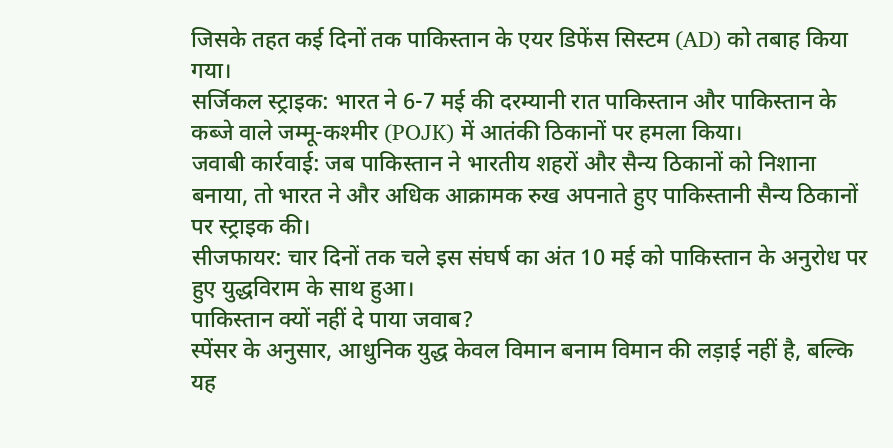जिसके तहत कई दिनों तक पाकिस्तान के एयर डिफेंस सिस्टम (AD) को तबाह किया गया।
सर्जिकल स्ट्राइक: भारत ने 6-7 मई की दरम्यानी रात पाकिस्तान और पाकिस्तान के कब्जे वाले जम्मू-कश्मीर (POJK) में आतंकी ठिकानों पर हमला किया।
जवाबी कार्रवाई: जब पाकिस्तान ने भारतीय शहरों और सैन्य ठिकानों को निशाना बनाया, तो भारत ने और अधिक आक्रामक रुख अपनाते हुए पाकिस्तानी सैन्य ठिकानों पर स्ट्राइक की।
सीजफायर: चार दिनों तक चले इस संघर्ष का अंत 10 मई को पाकिस्तान के अनुरोध पर हुए युद्धविराम के साथ हुआ।
पाकिस्तान क्यों नहीं दे पाया जवाब?
स्पेंसर के अनुसार, आधुनिक युद्ध केवल विमान बनाम विमान की लड़ाई नहीं है, बल्कि यह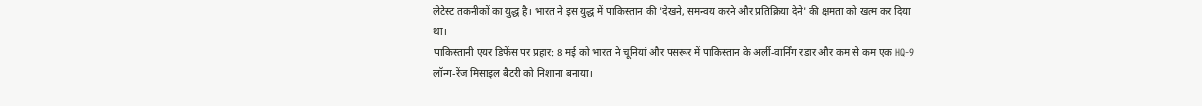लेटेस्ट तकनीकों का युद्ध है। भारत ने इस युद्ध में पाकिस्तान की 'देखने, समन्वय करने और प्रतिक्रिया देने' की क्षमता को खत्म कर दिया था।
पाकिस्तानी एयर डिफेंस पर प्रहार: 8 मई को भारत ने चूनियां और पसरूर में पाकिस्तान के अर्ली-वार्निंग रडार और कम से कम एक HQ-9 लॉन्ग-रेंज मिसाइल बैटरी को निशाना बनाया।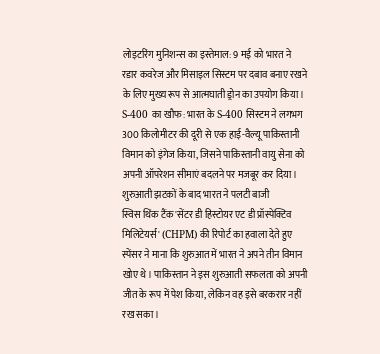लोइटरिंग मुनिशन्स का इस्तेमाल: 9 मई को भारत ने रडार कवरेज और मिसाइल सिस्टम पर दबाव बनाए रखने के लिए मुख्य रूप से आत्मघाती ड्रोन का उपयोग किया।
S-400 का खौफ: भारत के S-400 सिस्टम ने लगभग 300 किलोमीटर की दूरी से एक हाई-वैल्यू पाकिस्तानी विमान को इंगेज किया, जिसने पाकिस्तानी वायु सेना को अपनी ऑपरेशन सीमाएं बदलने पर मजबूर कर दिया।
शुरुआती झटकों के बाद भारत ने पलटी बाजी
स्विस थिंक टैंक 'सेंटर डी हिस्टोयर एट डी प्रॉस्पेक्टिव मिलिटेयर्स' (CHPM) की रिपोर्ट का हवाला देते हुए स्पेंसर ने माना कि शुरुआत में भारत ने अपने तीन विमान खोए थे। पाकिस्तान ने इस शुरुआती सफलता को अपनी जीत के रूप में पेश किया, लेकिन वह इसे बरकरार नहीं रख सका।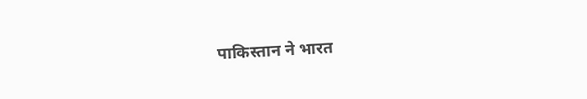पाकिस्तान ने भारत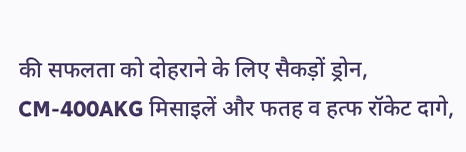की सफलता को दोहराने के लिए सैकड़ों ड्रोन, CM-400AKG मिसाइलें और फतह व हत्फ रॉकेट दागे,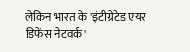लेकिन भारत के 'इंटीग्रेटेड एयर डिफेंस नेटवर्क'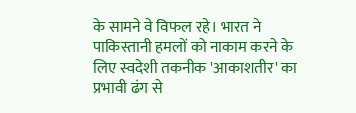के सामने वे विफल रहे। भारत ने पाकिस्तानी हमलों को नाकाम करने के लिए स्वदेशी तकनीक 'आकाशतीर' का प्रभावी ढंग से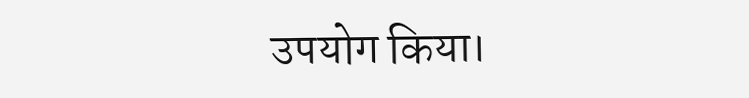उपयोग किया।